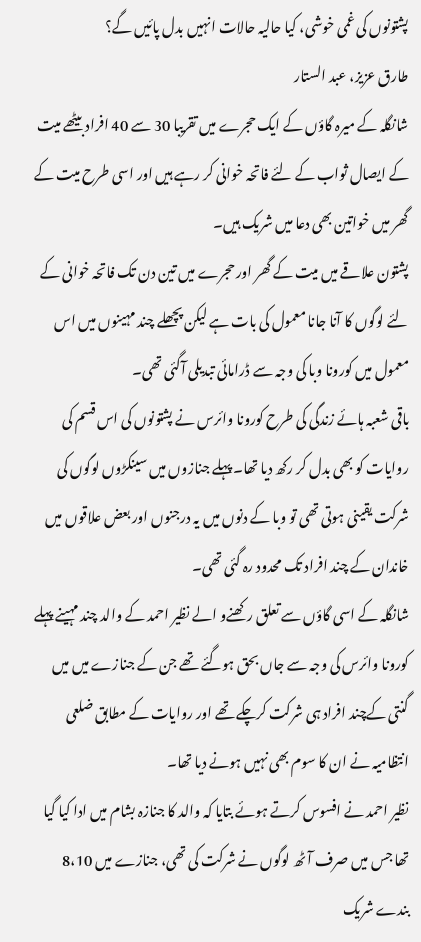پشتونوں کی غمی خوشی، کیا حالیہ حالات انہیں بدل پائیں گے؟
طارق عزیز، عبد الستار
شانگلہ کے میرہ گاؤں کے ایک حجرے میں تقریبا 30 سے 40 افراد بیٹھے میت کے ایصال ثواب کے لئے فاتحہ خوانی کر رہے ہیں اور اسی طرح میت کے گھر میں خواتین بھی دعا میں شریک ہیں۔
پشتون علاقے میں میت کے گھر اور حجرے میں تین دن تک فاتحہ خوانی کے لئے لوگوں کا آنا جانا معمول کی بات ہے لیکن پچھلے چند مہینوں میں اس معمول میں کورونا وبا کی وجہ سے ڈرامائی تبدیلی آگئی تھی۔
باقی شعبہ ہائے زندگی کی طرح کورونا وائرس نے پشتونوں کی اس قسم کی روایات کو بھی بدل کر رکھ دیا تھا۔ پہلے جنازوں میں سینکڑوں لوگوں کی شرکت یقینی ہوتی تھی تو وبا کے دنوں میں یہ درجنوں اور بعض علاقوں میں خاندان کے چند افراد تک محدود رہ گئی تھی۔
شانگلہ کے اسی گاؤں سے تعلق رکھنےو الے نظیر احمد کے والد چند مہینے پہلے کورونا وائرس کی وجہ سے جاں بحق ہوگئے تھے جن کے جنازے میں میں گنتی کےچند افراد ہی شرکت کرچکے تھے اور روایات کے مطابق ضلعی انتظامیہ نے ان کا سوم بھی نہیں ہونے دیا تھا۔
نظیر احمد نے افسوس کرتے ہوئے بتایا کہ والد کا جنازہ بشام میں ادا کیا گیا تھا جس میں صرف آٹھ لوگوں نے شرکت کی تھی، جنازے میں 8،10 بندے شریک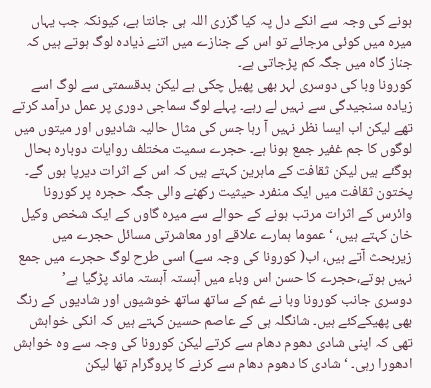ہونے کی وجہ سے انکے دل پہ کیا گزری اللہ ہی جانتا ہے، کیونکہ جب یہاں میرہ میں کوئی مرجائے تو اس کے جنازے میں اتنے ذیادہ لوگ ہوتے ہیں کہ جناز گاہ میں جگہ کم پڑجاتی ہے۔
کورونا وبا کی دوسری لہر بھی پھیل چکی ہے لیکن بدقسمتی سے لوگ اسے زیادہ سنجیدگی سے نہیں لے رہے۔ پہلے لوگ سماجی دوری پر عمل درآمد کرتے تھے لیکن اب ایسا نظر نہیں آ رہا جس کی مثال حالیہ شادیوں اور میتوں میں لوگوں کا جم غفیر جمع ہونا ہے۔ حجرے سمیت مختلف روایات دوبارہ بحال ہوگئے ہیں لیکن ثقافت کے ماہرین کہتے ہیں کہ اس کے اثرات دیرپا ہوں گے۔
پختون ثقافت میں ایک منفرد حیثیت رکھنے والی جگہ حجرہ پر کورونا وائرس کے اثرات مرتب ہونے کے حوالے سے میرہ گاوں کے ایک شخص وکیل خان کہتے ہیں، ‘عموما ہمارے علاقے اور معاشرتی مسائل حجرے میں زیربحث آتے ہیں، اب( کورونا کی وجہ سے) اسی طرح لوگ حجرے میں جمع نہیں ہوتے،حجرے کا حسن اس وباء میں آہستہ آہستہ ماند پڑگیا ہے’
دوسری جانب کورونا وبا نے غم کے ساتھ ساتھ خوشیوں اور شادیوں کے رنگ بھی پھیکےکئے ہیں۔ شانگلہ ہی کے عاصم حسین کہتے ہیں کہ انکی خواہش تھی کہ اپنی شادی دھوم دھام سے کرتے لیکن کورونا کی وجہ سے وہ خواہش ادھورا رہی۔ ‘ شادی کا دھوم دھام سے کرنے کا پروگرام تھا لیکن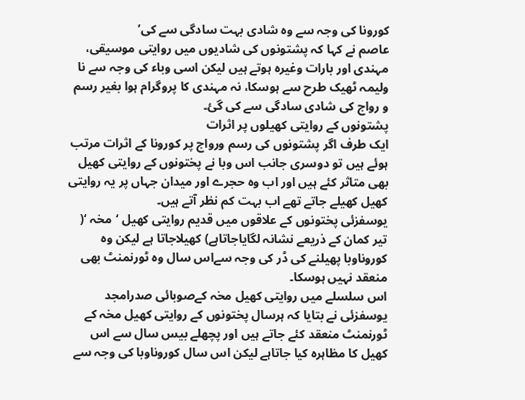کورونا کی وجہ سے وہ شادی بہت سادگی سے کی’
عاصم نے کہا کہ پشتونوں کی شادیوں میں روایتی موسیقی، مہندی اور بارات وغیرہ ہوتے ہیں لیکن اسی وباء کی وجہ سے نا ولیمہ ٹھیک طرح سے ہوسکا، نہ مہندی کا پروگرام ہوا بغیر رسم و رواج کی شادی سادگی سے کی گئ۔
پشتونوں کے روایتی کھیلوں پر اثرات
ایک طرف اگر پشتونوں کی رسم ورواج پر کورونا کے اثرات مرتب ہوئے ہیں تو دوسری جانب اس وبا نے پختونوں کے روایتی کھیل بھی متاثر کئے ہیں اور اب وہ حجرے اور میدان جہاں پر یہ روایتی کھیل کھیلے جاتے تھے اب بہت کم نظر آتے ہیں۔
یوسفزئی پختونوں کے علاقوں میں قدیم روایتی کھیل ‘مخہ ‘( تیر کمان کے ذریعے نشانہ لگایاجاتاہے) کھیلاجاتا ہے لیکن وہ کوروناوبا پھیلنے کی ڈر کی وجہ سےاس سال وہ ٹورنمنٹ بھی منعقد نہیں ہوسکا۔
اس سلسلے میں روایتی کھیل مخہ کےصوبائی صدرامجد یوسفزئی نے بتایا کہ ہرسال پختونوں کے روایتی کھیل مخہ کے ٹورنمنٹ منعقد کئے جاتے ہیں اور پچھلے بیس سال سے اس کھیل کا مظاہرہ کیا جاتاہے لیکن اس سال کوروناوبا کی وجہ سے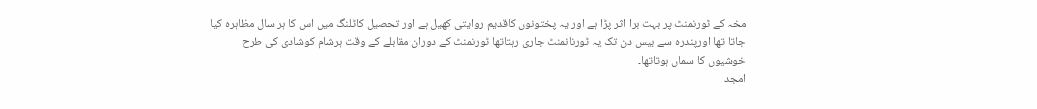مخہ کے ٹورنمنٹ پر بہت برا اثر پڑا ہے اور یہ پختونوں کاقدیم روایتی کھیل ہے اور تحصیل کاٹلنگ میں اس کا ہر سال مظاہرہ کیا جاتا تھا اورپندرہ سے بیس دن تک یہ ٹورنانمنٹ جاری رہتاتھا ٹورنمنٹ کے دوران مقابلے کے وقت ہرشام کوشادی کی طرح خوشیوں کا سماں ہوتاتھا۔
امجد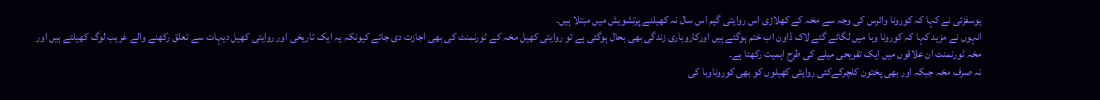یوسفزئی نے کہا کہ کورونا وائرس کی وجہ سے مخہ کے کھلاڑی اس روایتی گیم اس سال نہ کھیلنے پرتشویش میں مبتلا ہیں۔
انہوں نے مزید کہا کہ کورونا وبا میں لگائے گئے لاک ڈاون اب ختم ہوگئے ہیں اورکاروباری زندگی بھی بحال ہوگئی ہے تو روایتی کھیل مخہ کے ٹورنمنٹ کی بھی اجازت دی جائے کیونکہ یہ ایک تاریخی اور روایتی کھیل دیہات سے تعلق رکھنے والے غریب لوگ کھیلتے ہیں اور مخہ ٹورنمنٹ ان علاقوں میں ایک تفریحی میلے کی طرح اہمیت رکھتا ہے۔
نہ صرف مخہ جبکہ اور بھی پختون کلچرکےکئی روایتی کھیلوں کو بھی کوروناوبا کی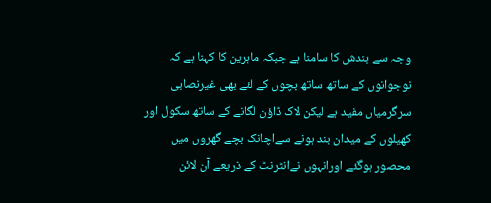وجہ سے بندش کا سامنا ہے جبکہ ماہرین کا کہنا ہے کہ نوجوانوں کے ساتھ ساتھ بچوں کے لئے بھی غیرنصابی سرگرمیاں مفید ہے لیکن لاک ڈاؤن لگانے کے ساتھ سکول اور کھیلوں کے میدان بند ہونے سےاچانک بچے گھروں میں محصور ہوگئے اورانہوں نےانٹرنٹ کے ذریعے آن لائن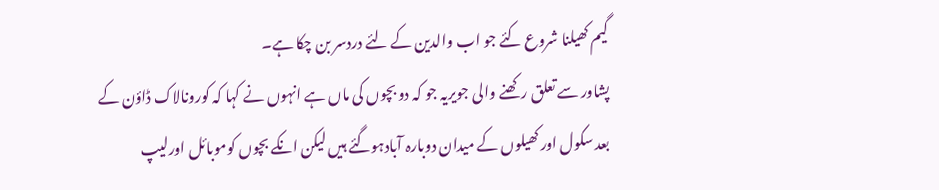گیم کھیلنا شروع کئے جو اب والدین کے لئے دردسر بن چکا ہے۔
پشاور سے تعلق رکھنے والی جویریہ جو کہ دو بچوں کی ماں ہے انہوں نے کہا کہ کورونالاک ڈاؤن کے بعد سکول اور کھیلوں کے میدان دوبارہ آبادہوگئے ہیں لیکن انکے بچوں کوموبائل اورلیپ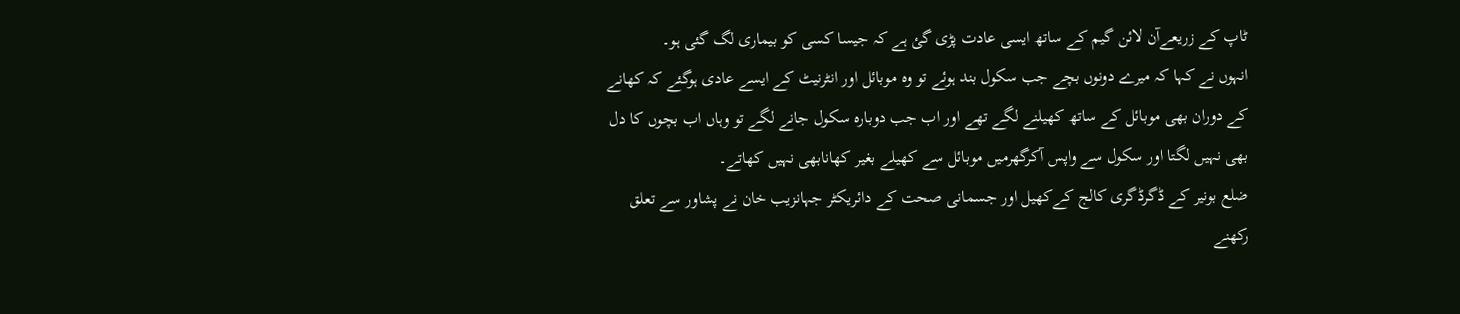ٹاپ کے زریعےآن لائن گیم کے ساتھ ایسی عادت پڑی گئ ہے کہ جیسا کسی کو بیماری لگ گئی ہو۔
انہوں نے کہا کہ میرے دونوں بچے جب سکول بند ہوئے تو وہ موبائل اور انٹرنیٹ کے ایسے عادی ہوگئے کہ کھانے کے دوران بھی موبائل کے ساتھ کھیلنے لگے تھے اور اب جب دوبارہ سکول جانے لگے تو وہاں اب بچوں کا دل بھی نہیں لگتا اور سکول سے واپس آکرگھرمیں موبائل سے کھیلے بغیر کھانابھی نہیں کھاتے۔
ضلع بونیر کے ڈگرڈگری کالج کےکھیل اور جسمانی صحت کے دائریکٹر جہانزیب خان نے پشاور سے تعلق رکھنے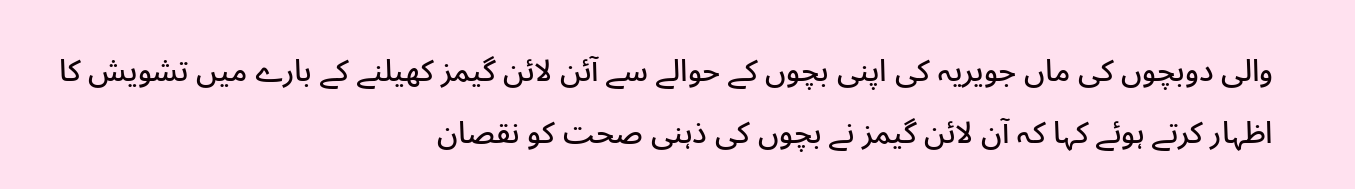والی دوبچوں کی ماں جویریہ کی اپنی بچوں کے حوالے سے آئن لائن گیمز کھیلنے کے بارے میں تشویش کا اظہار کرتے ہوئے کہا کہ آن لائن گیمز نے بچوں کی ذہنی صحت کو نقصان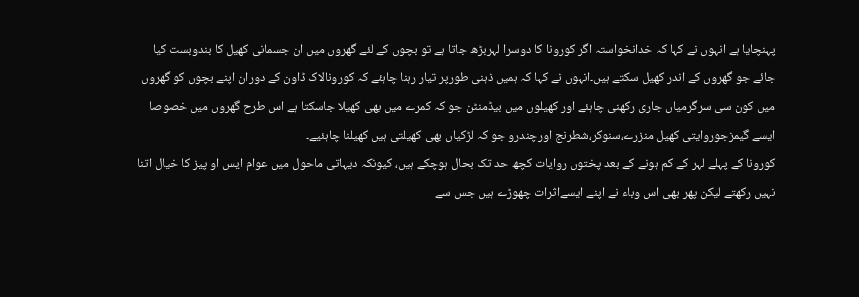پہنچایا ہے انہوں نے کہا کہ خدانخواستہ اگر کورونا کا دوسرا لہربڑھ جاتا ہے تو بچوں کے لئے گھروں میں ان جسمانی کھیل کا بندوبست کیا جائے جو گھروں کے اندر کھیل سکتے ہیں۔انہوں نے کہا کہ ہمیں ذہنی طورپر تیار رہنا چاہئے کہ کورونالاک ڈاون کے دوران اپنے بچوں کو گھروں میں کون سی سرگرمیاں جاری رکھنی چاہئے اور کھیلوں میں بیڈمنٹن جو کہ کمرے میں بھی کھیلا جاسکتا ہے اس طرح گھروں میں خصوصا ایسے گیمزجوروایتی کھیل منزرے،سنوکر،شطرنج اورچندرو جو کہ لڑکیاں بھی کھیلتی ہیں کھیلنا چاہئیے۔
کورونا کے پہلے لہر کے کم ہونے کے بعد پختوں روایات کچھ حد تک بحال ہوچکے ہیں، کیونکہ دیہاتی ماحول میں عوام ایس او پیز کا خیال اتنا نہیں رکھتے لیکن پھر بھی اس وباء نے اپنے ایسےاثرات چھوڑے ہیں جس سے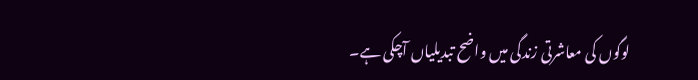لوگوں کی معاشرتی زندگی میں واضح تبدیلیاں آچکی ہے۔